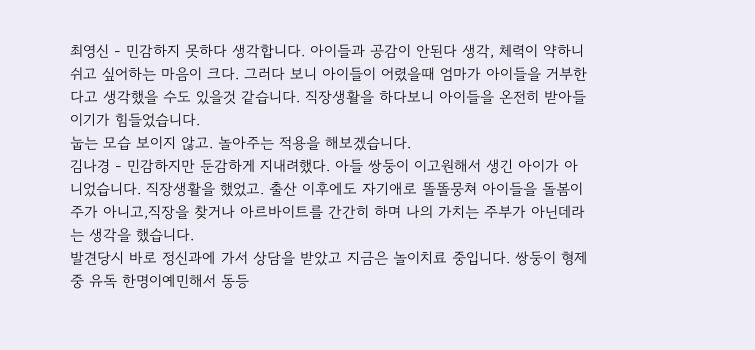최영신 - 민감하지 못하다 생각합니다. 아이들과 공감이 안된다 생각, 체력이 약하니 쉬고 싶어하는 마음이 크다. 그러다 보니 아이들이 어렸을때 엄마가 아이들을 거부한다고 생각했을 수도 있을것 같습니다. 직장생활을 하다보니 아이들을 온전히 받아들이기가 힘들었습니다.
눕는 모습 보이지 않고. 놀아주는 적용을 해보겠습니다.
김나경 - 민감하지만 둔감하게 지내려했다. 아들 쌍둥이 이고원해서 생긴 아이가 아니었습니다. 직장생활을 했었고. 출산 이후에도 자기애로 똘똘뭉쳐 아이들을 돌봄이 주가 아니고,직장을 찾거나 아르바이트를 간간히 하며 나의 가치는 주부가 아닌데라는 생각을 했습니다.
발견당시 바로 정신과에 가서 상담을 받았고 지금은 놀이치료 중입니다. 쌍둥이 형제중 유독 한명이예민해서 동등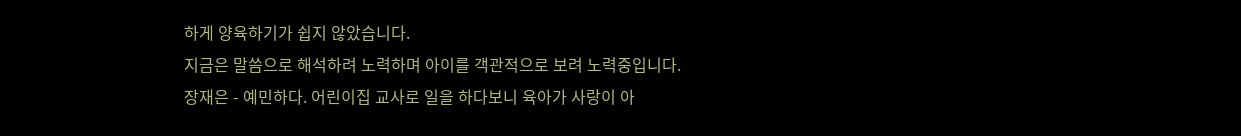하게 양육하기가 쉽지 않았습니다.
지금은 말씀으로 해석하려 노력하며 아이를 객관적으로 보려 노력중입니다.
장재은 - 예민하다. 어린이집 교사로 일을 하다보니 육아가 사랑이 아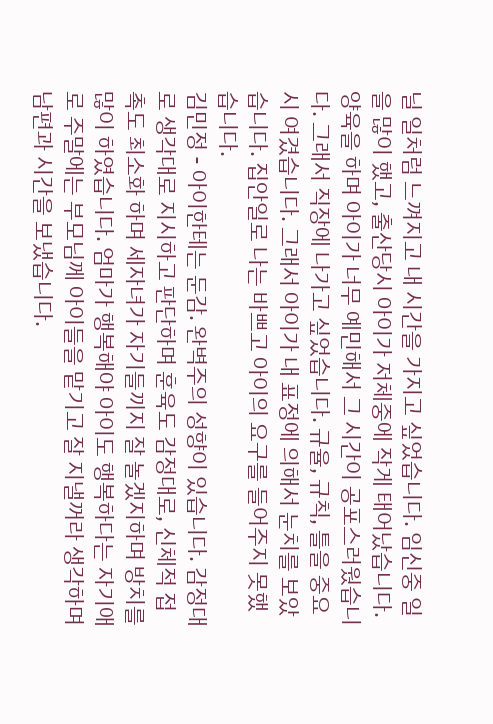닐 일처럼 느껴지고 내 시간을 가지고 싶었습니다. 임신중 일을 많이 했고, 출산당시 아이가 저체중에 작게 태어났습니다. 양육을 하며 아이가 너무 예민해서 그 시간이 공포스러웠습니다. 그래서 직장에 나가고 싶었습니다. 규율, 규칙, 틀을 중요시 여겼습니다. 그래서 아이가 내 표정에 의해서 눈치를 보았습니다. 집안일로 나는 바쁘고 아이의 요구를 들어주지 못했습니다.
김민정 - 아이한테는 둔감. 완벽주의 성향이 있습니다. 감정대로 생각대로 지시하고 판단하며 훈육도 감정대로, 신체적 접촉도 최소화 하며 세자녀가 자기들끼지 잘 놀겠지하며 방치를 많이 하였습니다. 엄마가 행복해야 아이도 행복하다는 자기애로 주말에는 부모님께 아이들을 맡기고 잘 지낼꺼라 생각하며남편과 시간을 보냈습니다.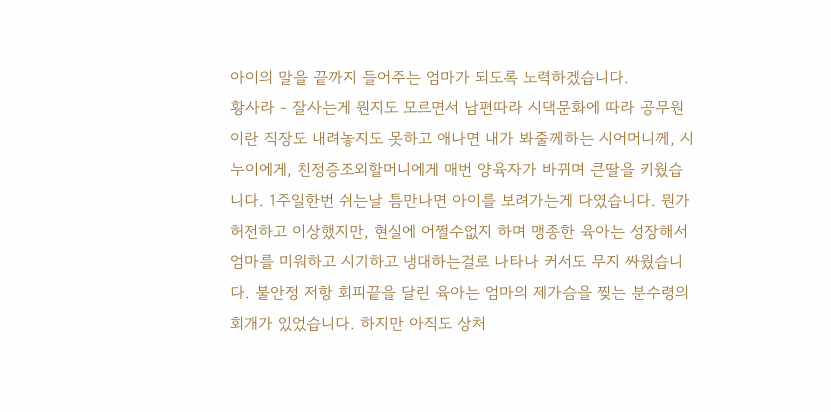아이의 말을 끝까지 들어주는 엄마가 되도록 노력하겠습니다.
황사라 - 잘사는게 뭔지도 모르면서 남편따라 시댁문화에 따라 공무원이란 직장도 내려놓지도 못하고 애나면 내가 봐줄께하는 시어머니께, 시누이에게, 친정증조외할머니에게 매번 양육자가 바뀌며 큰딸을 키웠습니다. 1주일한번 쉬는날 틈만나면 아이를 보려가는게 다였습니다. 뭔가 허전하고 이상했지만, 현실에 어쩔수없지 하며 맹종한 육아는 성장해서 엄마를 미워하고 시기하고 냉대하는걸로 나타나 커서도 무지 싸웠습니다. 불안정 저항 회피끝을 달린 육아는 엄마의 제가슴을 찢는 분수령의 회개가 있었습니다. 하지만 아직도 상처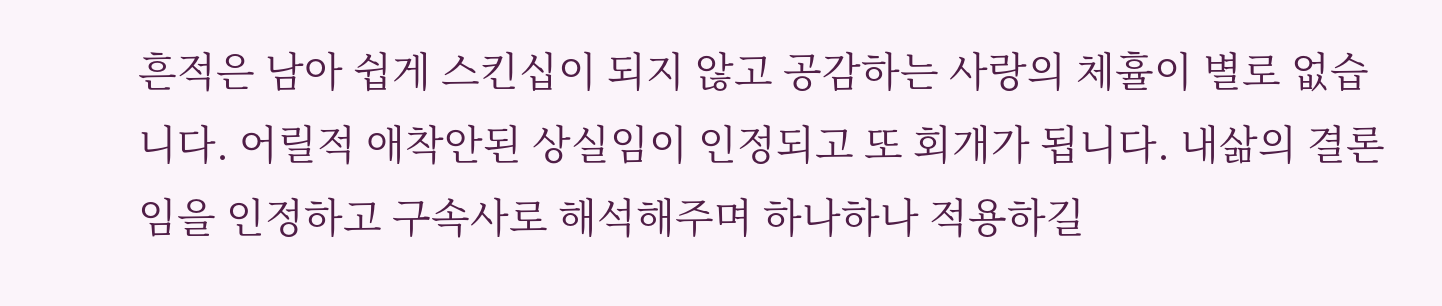흔적은 남아 쉽게 스킨십이 되지 않고 공감하는 사랑의 체휼이 별로 없습니다. 어릴적 애착안된 상실임이 인정되고 또 회개가 됩니다. 내삶의 결론임을 인정하고 구속사로 해석해주며 하나하나 적용하길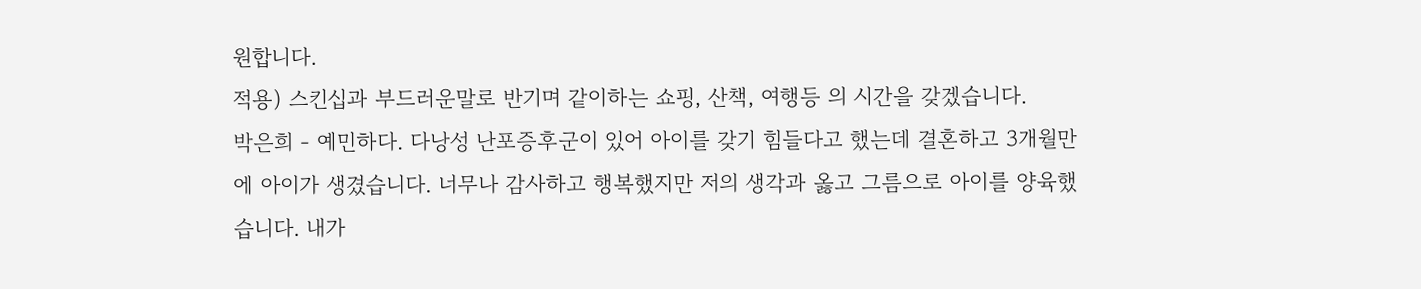원합니다.
적용) 스킨십과 부드러운말로 반기며 같이하는 쇼핑, 산책, 여행등 의 시간을 갖겠습니다.
박은희 - 예민하다. 다낭성 난포증후군이 있어 아이를 갖기 힘들다고 했는데 결혼하고 3개월만에 아이가 생겼습니다. 너무나 감사하고 행복했지만 저의 생각과 옳고 그름으로 아이를 양육했습니다. 내가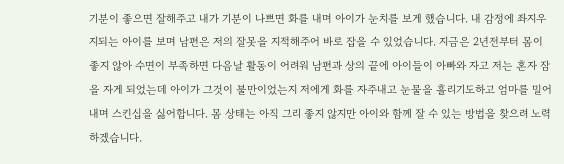기분이 좋으면 잘해주고 내가 기분이 나쁘면 화를 내며 아이가 눈치를 보게 했습니다. 내 감정에 좌지우지되는 아이를 보며 남편은 저의 잘못을 지적해주어 바로 잡을 수 있었습니다. 지금은 2년전부터 몸이 좋지 않아 수면이 부족하면 다음날 활동이 어려워 남편과 상의 끝에 아이들이 아빠와 자고 저는 혼자 잠을 자게 되었는데 아이가 그것이 불만이었는지 저에게 화를 자주내고 눈물을 흘리기도하고 엄마를 밀어내며 스킨십을 싫어합니다. 몸 상태는 아직 그리 좋지 않지만 아이와 함께 잘 수 있는 방법을 찾으려 노력하겠습니다.